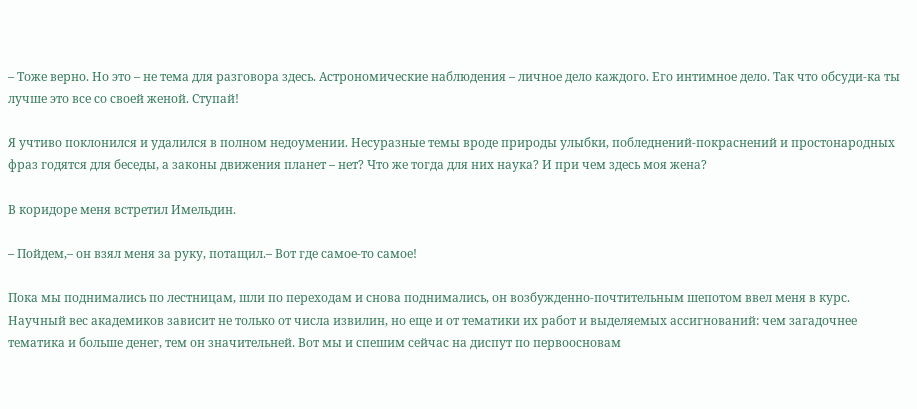– Тоже верно. Но это – не тема для разговора здесь. Астрономические наблюдения – личное дело каждого. Его интимное дело. Так что обсуди-ка ты лучше это все со своей женой. Ступай!

Я учтиво поклонился и удалился в полном недоумении. Несуразные темы вроде природы улыбки, побледнений-покраснений и простонародных фраз годятся для беседы, а законы движения планет – нет? Что же тогда для них наука? И при чем здесь моя жена?

В коридоре меня встретил Имельдин.

– Пойдем,– он взял меня за руку, потащил.– Вот где самое-то самое!

Пока мы поднимались по лестницам, шли по переходам и снова поднимались, он возбужденно-почтительным шепотом ввел меня в курс. Научный вес академиков зависит не только от числа извилин, но еще и от тематики их работ и выделяемых ассигнований: чем загадочнее тематика и больше денег, тем он значительней. Вот мы и спешим сейчас на диспут по первоосновам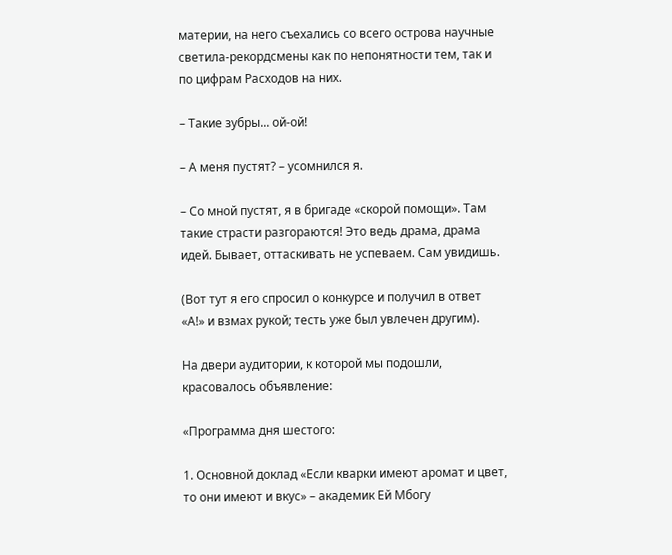материи, на него съехались со всего острова научные светила-рекордсмены как по непонятности тем, так и по цифрам Расходов на них.

– Такие зубры... ой-ой!

– А меня пустят? – усомнился я.

– Со мной пустят, я в бригаде «скорой помощи». Там такие страсти разгораются! Это ведь драма, драма идей. Бывает, оттаскивать не успеваем. Сам увидишь.

(Вот тут я его спросил о конкурсе и получил в ответ «А!» и взмах рукой; тесть уже был увлечен другим).

На двери аудитории, к которой мы подошли, красовалось объявление:

«Программа дня шестого:

1. Основной доклад «Если кварки имеют аромат и цвет, то они имеют и вкус» – академик Ей Мбогу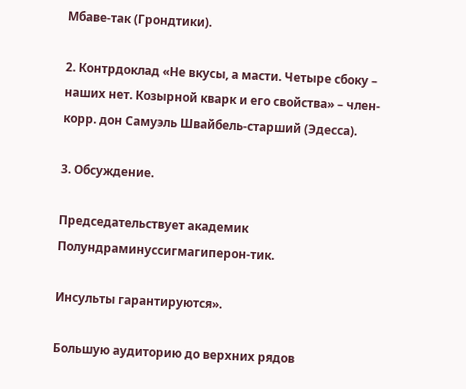Мбаве-так (Грондтики).

2. Контрдоклад «Не вкусы, а масти. Четыре сбоку – наших нет. Козырной кварк и его свойства» – член-корр. дон Самуэль Швайбель-старший (Эдесса).

3. Обсуждение.

Председательствует академик Полундраминуссигмагиперон-тик.

Инсульты гарантируются».

Большую аудиторию до верхних рядов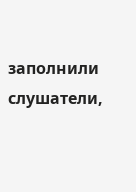заполнили слушатели,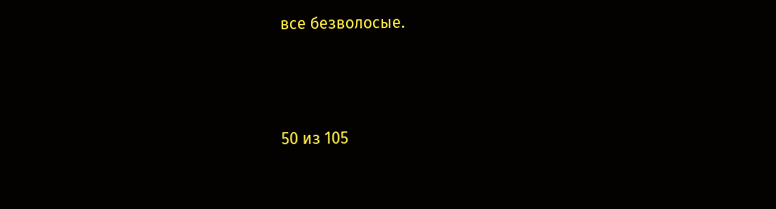все безволосые.



50 из 105